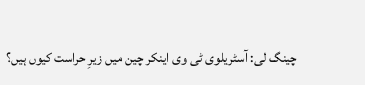چینگ لی: آسٹریلوی ٹی وی اینکر چین میں زیرِ حراست کیوں ہیں؟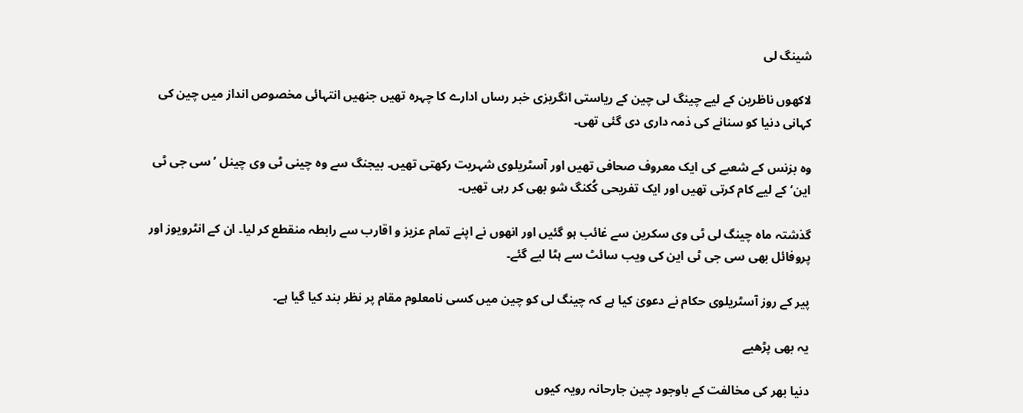شینگ لی

لاکھوں ناظرین کے لیے چینگ لی چین کے ریاستی انگریزی خبر رساں ادارے کا چہرہ تھیں جنھیں انتہائی مخصوص انداز میں چین کی کہانی دنیا کو سنانے کی ذمہ داری دی گئی تھی۔

وہ بزنس کے شعبے کی ایک معروف صحافی تھیں اور آسٹریلوی شہریت رکھتی تھیں۔ بیجنگ سے وہ چینی ٹی وی چینل ’سی جی ٹی این‘ کے لیے کام کرتی تھیں اور ایک تفریحی کُکنگ شو بھی کر رہی تھیں۔

گذشتہ ماہ چینگ لی ٹی وی سکرین سے غائب ہو گئیں اور انھوں نے اپنے تمام عزیز و اقارب سے رابطہ منقطع کر لیا۔ ان کے انٹرویوز اور پروفائل بھی سی جی ٹی این کی ویب سائٹ سے ہٹا لیے گئے۔

پیر کے روز آسٹریلوی حکام نے دعویٰ کیا ہے کہ چینگ لی کو چین میں کسی نامعلوم مقام پر نظر بند کیا گیا ہے۔

یہ بھی پڑھیے

دنیا بھر کی مخالفت کے باوجود چین جارحانہ رویہ کیوں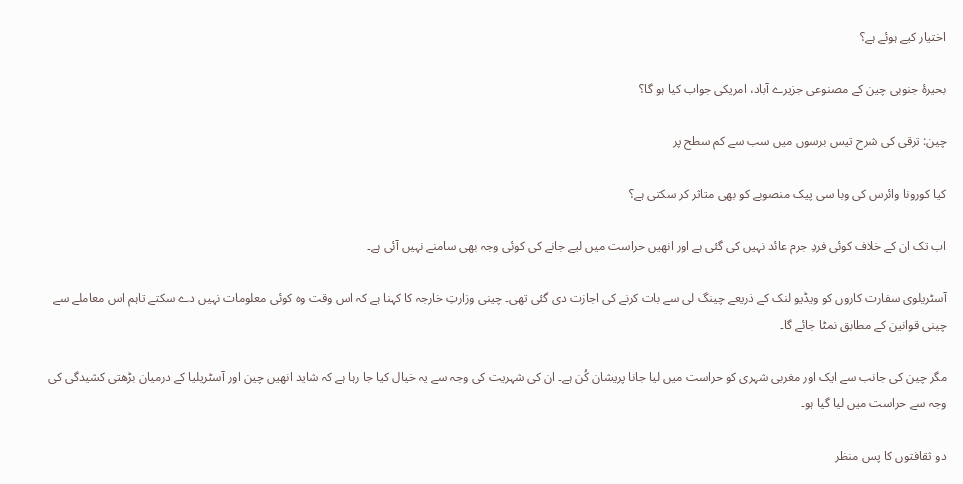اختیار کیے ہوئے ہے؟

بحیرۂ جنوبی چین کے مصنوعی جزیرے آباد، امریکی جواب کیا ہو گا؟

چین: ترقی کی شرح تیس برسوں میں سب سے کم سطح پر

کیا کورونا وائرس کی وبا سی پیک منصوبے کو بھی متاثر کر سکتی ہے؟

اب تک ان کے خلاف کوئی فردِ جرم عائد نہیں کی گئی ہے اور انھیں حراست میں لیے جانے کی کوئی وجہ بھی سامنے نہیں آئی ہے۔

آسٹریلوی سفارت کاروں کو ویڈیو لنک کے ذریعے چینگ لی سے بات کرنے کی اجازت دی گئی تھی۔ چینی وزارتِ خارجہ کا کہنا ہے کہ اس وقت وہ کوئی معلومات نہیں دے سکتے تاہم اس معاملے سے چینی قوانین کے مطابق نمٹا جائے گا۔

مگر چین کی جانب سے ایک اور مغربی شہری کو حراست میں لیا جانا پریشان کُن ہے۔ ان کی شہریت کی وجہ سے یہ خیال کیا جا رہا ہے کہ شاید انھیں چین اور آسٹریلیا کے درمیان بڑھتی کشیدگی کی وجہ سے حراست میں لیا گیا ہو۔

دو ثقافتوں کا پس منظر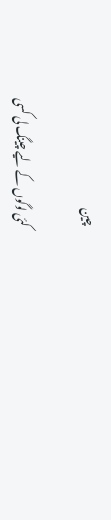چین

کئی لوگوں کے لیے چینگ لی کسی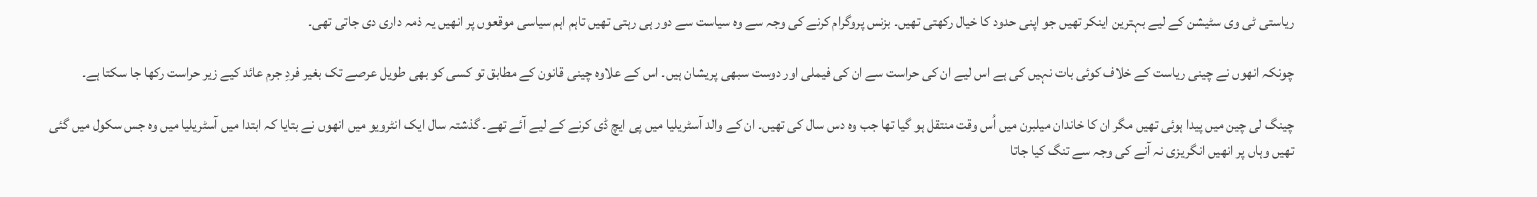ریاستی ٹی وی سٹیشن کے لیے بہترین اینکر تھیں جو اپنی حدود کا خیال رکھتی تھیں۔ بزنس پروگرام کرنے کی وجہ سے وہ سیاست سے دور ہی رہتی تھیں تاہم اہم سیاسی موقعوں پر انھیں یہ ذمہ داری دی جاتی تھی۔

چونکہ انھوں نے چینی ریاست کے خلاف کوئی بات نہیں کی ہے اس لیے ان کی حراست سے ان کی فیملی اور دوست سبھی پریشان ہیں۔ اس کے علاوہ چینی قانون کے مطابق تو کسی کو بھی طویل عرصے تک بغیر فردِ جرم عائد کیے زیر حراست رکھا جا سکتا ہے۔

چینگ لی چین میں پیدا ہوئی تھیں مگر ان کا خاندان میلبرن میں اُس وقت منتقل ہو گیا تھا جب وہ دس سال کی تھیں۔ ان کے والد آسٹریلیا میں پی ایچ ڈی کرنے کے لیے آئے تھے۔ گذشتہ سال ایک انٹرویو میں انھوں نے بتایا کہ ابتدا میں آسٹریلیا میں وہ جس سکول میں گئی تھیں وہاں پر انھیں انگریزی نہ آنے کی وجہ سے تنگ کیا جاتا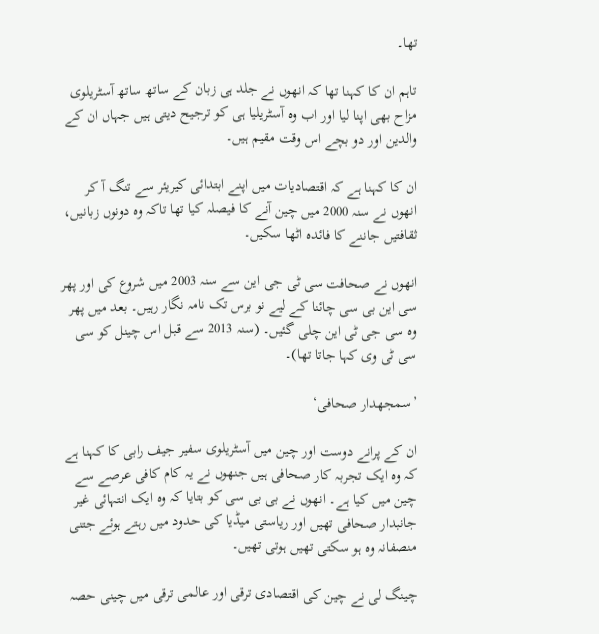تھا۔

تاہم ان کا کہنا تھا کہ انھوں نے جلد ہی زبان کے ساتھ ساتھ آسٹریلوی مزاح بھی اپنا لیا اور اب وہ آسٹریلیا ہی کو ترجیح دیتی ہیں جہاں ان کے والدین اور دو بچے اس وقت مقیم ہیں۔

ان کا کہنا ہے کہ اقتصادیات میں اپنے ابتدائی کیریئر سے تنگ آ کر انھوں نے سنہ 2000 میں چین آنے کا فیصلہ کیا تھا تاکہ وہ دونوں زبانیں، ثقافتیں جاننے کا فائدہ اٹھا سکیں۔

انھوں نے صحافت سی ٹی جی این سے سنہ 2003 میں شروع کی اور پھر سی این بی سی چائنا کے لیے نو برس تک نامہ نگار رہیں۔ بعد میں پھر وہ سی جی ٹی این چلی گئیں۔ (سنہ 2013 سے قبل اس چینل کو سی سی ٹی وی کہا جاتا تھا)۔

’سمجھدار صحافی‘

ان کے پرانے دوست اور چین میں آسٹریلوی سفیر جیف رابی کا کہنا ہے کہ وہ ایک تجربہ کار صحافی ہیں جنھوں نے یہ کام کافی عرصے سے چین میں کیا ہے۔ انھوں نے بی بی سی کو بتایا کہ وہ ایک انتہائی غیر جانبدار صحافی تھیں اور ریاستی میڈیا کی حدود میں رہتے ہوئے جتنی منصفانہ وہ ہو سکتی تھیں ہوتی تھیں۔

چینگ لی نے چین کی اقتصادی ترقی اور عالمی ترقی میں چینی حصہ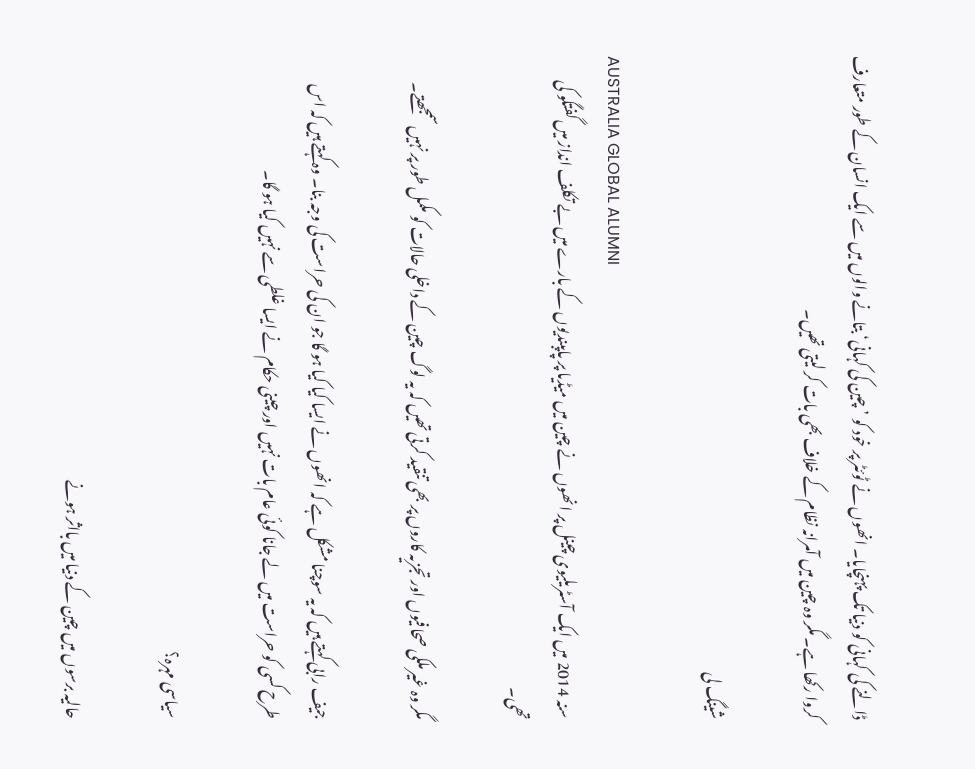ڈالنے کی کہانی کو دنیا تک پہنچایا۔ انھوں نے ٹوئٹر پر خود کو ’چین کی کہانی‘ بتانے والوں میں سے ایک انسان کے طور متعارف کروا رکھا ہے۔ مگر وہ چین میں آمرانہ نظام کے خلاف بھی بات کر لیتی تھیں۔

شینگ لی

AUSTRALIA GLOBAL ALUMNI
سنہ 2014 میں ایک آسٹریلیوی چینل پر انھوں نے چین میں میڈیا پر پاپبندیوں کے بارے میں بے تکلف انداز میں گفتگو کی تھی۔

مگر وہ غیر ملکی صحافیوں اور تجزیہ کاروں پر بھی تنقید کرتی تھیں کہ یہ لوگ چین کے داخلی حالات کو مکمل طور پر نہیں سمجھتے۔

جیف رابی کہتے ہیں کہ یہ سوچنا مشکل ہے کہ انھوں نے ایسا کیا کیا ہو گا جو ان کی حراست کی وجہ بنا۔ وہ کہتے ہیں کہ اس طرح کسی کو حراست میں لے جانا کوئی عام بات نہیں اور چینی حکام نے ایسا غلطی سے نہیں کیا ہو گا۔

سیاسی مہرہ؟

حالیہ برسوں میں چین کے دنیا میں بااثر ہونے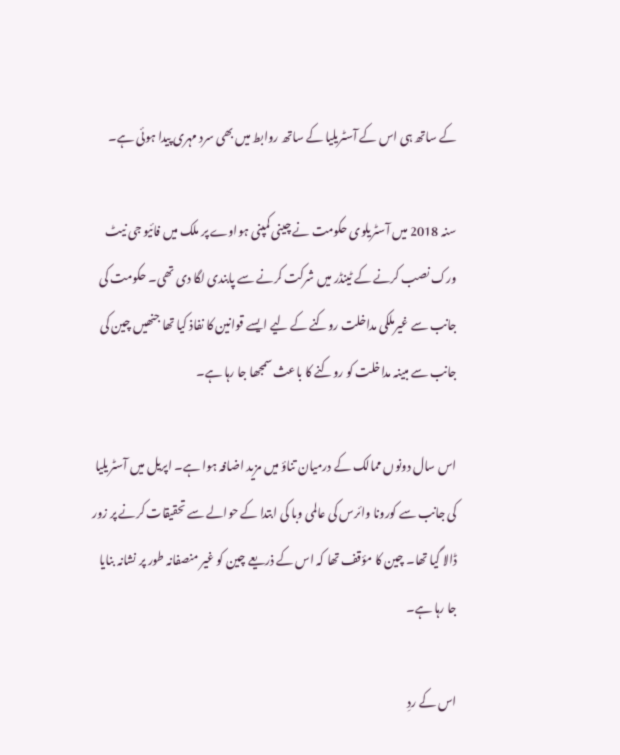کے ساتھ ہی اس کے آسٹریلیا کے ساتھ روابط میں بھی سرد مہری پیدا ہوئی ہے۔

سنہ 2018 میں آسٹریلوی حکومت نے چینی کمپنی ہواوے پر ملک میں فائیو جی نیٹ ورک نصب کرنے کے ٹینڈر میں شرکت کرنے سے پابندی لگا دی تھی۔ حکومت کی جانب سے غیرملکی مداخلت روکنے کے لیے ایسے قوانین کا نفاذ کیا تھا جنھیں چین کی جانب سے مبینہ مداخلت کو روکنے کا باعث سمجھا جا رہا ہے۔

اس سال دونوں ممالک کے درمیان تناؤ میں مزید اضافہ ہوا ہے۔ اپریل میں آسٹریلیا کی جانب سے کورونا وائرس کی عالمی وبا کی ابتدا کے حوالے سے تحقیقات کرنے پر زور ڈالا گیا تھا۔ چین کا مؤقف تھا کہ اس کے ذریعے چین کو غیر منصفانہ طور پر نشانہ بنایا جا رہا ہے۔

اس کے ردِ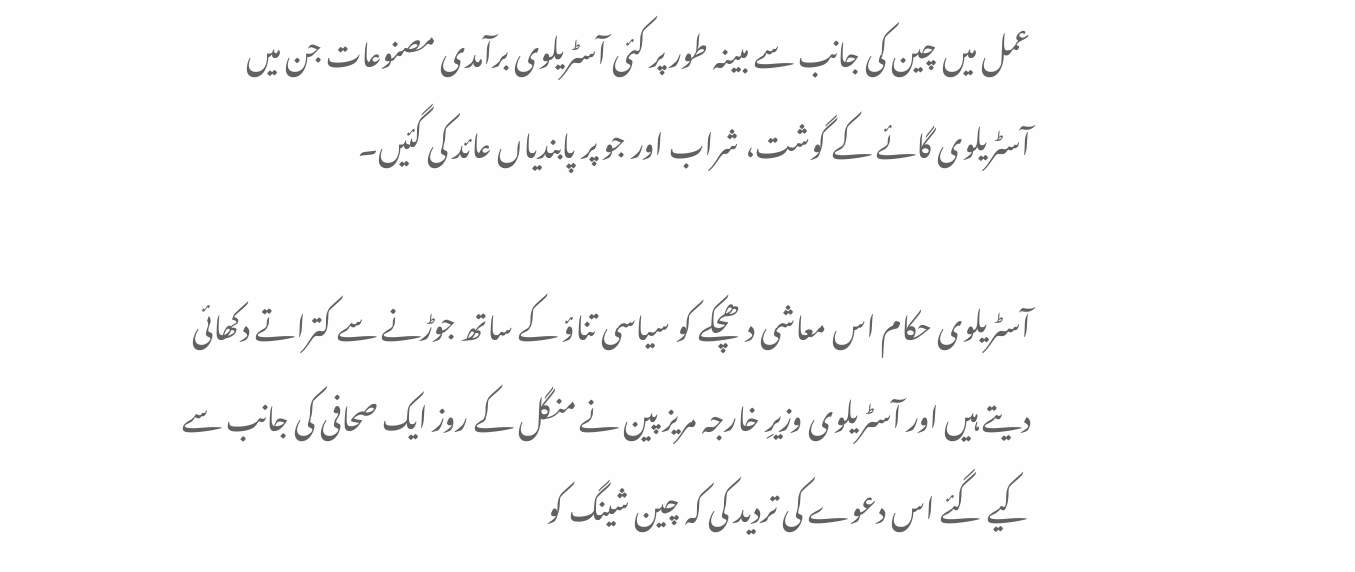عمل میں چین کی جانب سے مبینہ طور پر کئی آسٹریلوی برآمدی مصنوعات جن میں آسٹریلوی گائے کے گوشت، شراب اور جو پر پابندیاں عائد کی گئیں۔

آسٹریلوی حکام اس معاشی دھچکے کو سیاسی تناؤ کے ساتھ جوڑنے سے کتراتے دکھائی دیتے ہیں اور آسٹریلوی وزیرِ خارجہ مریز پین نے منگل کے روز ایک صحافی کی جانب سے کیے گئے اس دعوے کی تردید کی کہ چین شینگ کو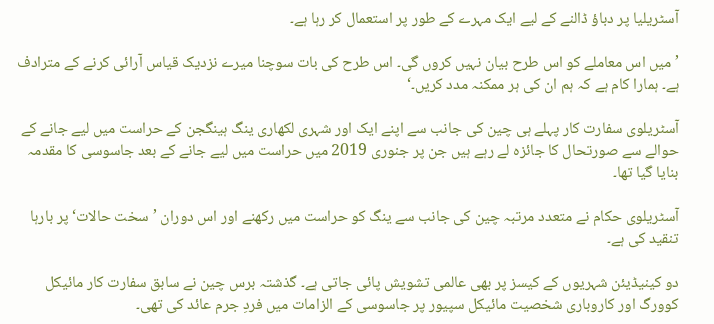آسٹریلیا پر دباؤ ڈالنے کے لیے ایک مہرے کے طور پر استعمال کر رہا ہے۔

’میں اس معاملے کو اس طرح بیان نہیں کروں گی۔ اس طرح کی بات سوچنا میرے نزدیک قیاس آرائی کرنے کے مترادف ہے۔ ہمارا کام ہے کہ ہم ان کی ہر ممکنہ مدد کریں۔‘

آسٹریلوی سفارت کار پہلے ہی چین کی جانب سے اپنے ایک اور شہری لکھاری ینگ ہینگجن کے حراست میں لیے جانے کے حوالے سے صورتحال کا جائزہ لے رہے ہیں جن پر جنوری 2019 میں حراست میں لیے جانے کے بعد جاسوسی کا مقدمہ بنایا گیا تھا۔

آسٹریلوی حکام نے متعدد مرتبہ چین کی جانب سے ینگ کو حراست میں رکھنے اور اس دوران ’سخت حالات‘ پر بارہا تنقید کی ہے۔

دو کینیڈیئن شہریوں کے کیسز پر بھی عالمی تشویش پائی جاتی ہے۔ گذشتہ برس چین نے سابق سفارت کار مائیکل کوورگ اور کاروباری شخصیت مائیکل سپیور پر جاسوسی کے الزامات میں فردِ جرم عائد کی تھی۔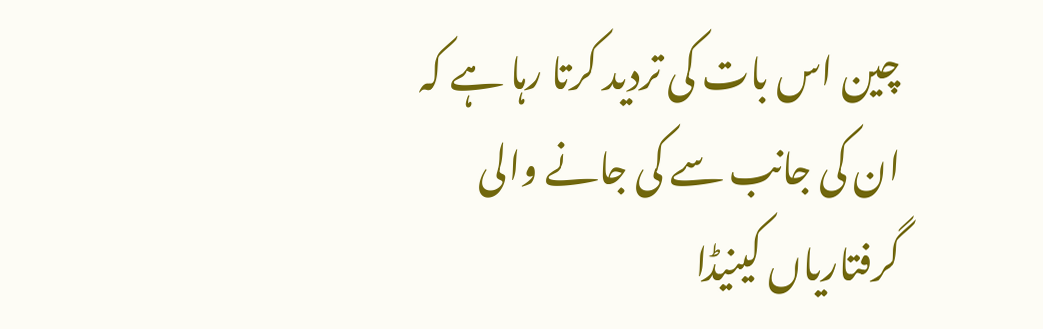چین اس بات کی تردید کرتا رہا ہے کہ ان کی جانب سے کی جانے والی گرفتاریاں کینیڈا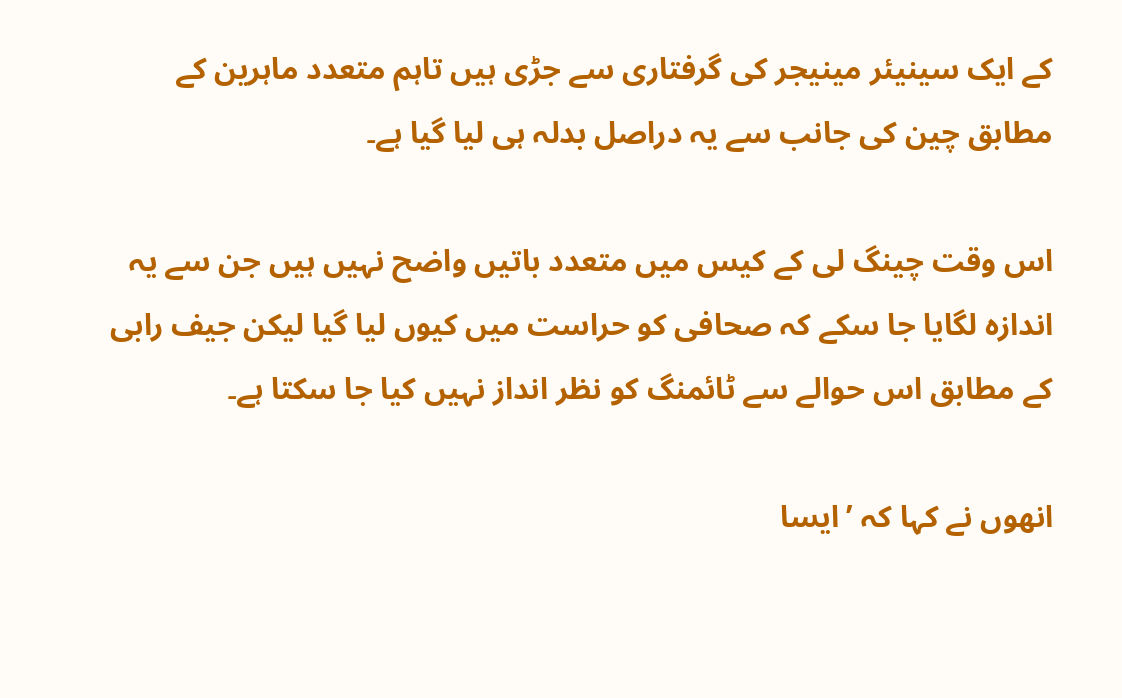کے ایک سینیئر مینیجر کی گرفتاری سے جڑی ہیں تاہم متعدد ماہرین کے مطابق چین کی جانب سے یہ دراصل بدلہ ہی لیا گیا ہے۔

اس وقت چینگ لی کے کیس میں متعدد باتیں واضح نہیں ہیں جن سے یہ اندازہ لگایا جا سکے کہ صحافی کو حراست میں کیوں لیا گیا لیکن جیف رابی کے مطابق اس حوالے سے ٹائمنگ کو نظر انداز نہیں کیا جا سکتا ہے۔

انھوں نے کہا کہ ’ایسا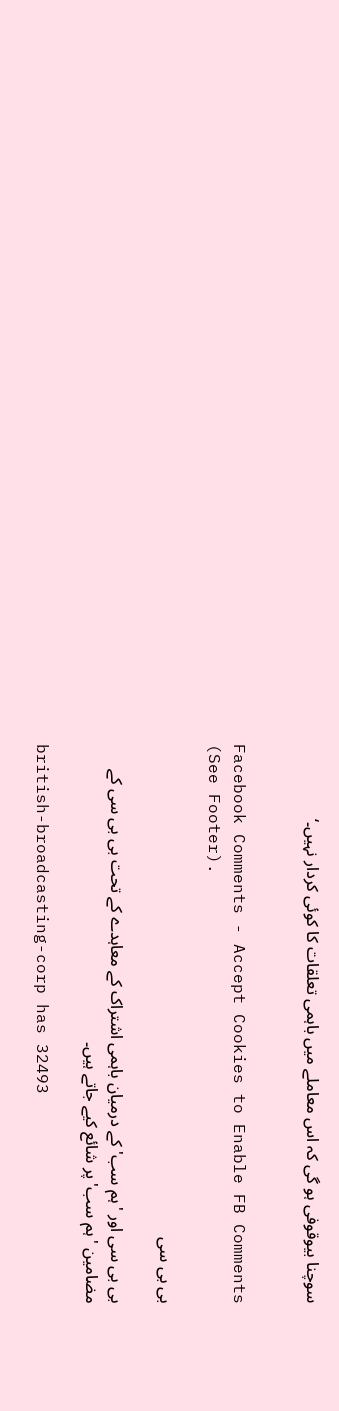سوچنا بیوقوفی ہو گی کہ اس معاملے میں باہمی تعلقات کا کوئی کردار نہیں۔‘


Facebook Comments - Accept Cookies to Enable FB Comments (See Footer).

بی بی سی

بی بی سی اور 'ہم سب' کے درمیان باہمی اشتراک کے معاہدے کے تحت بی بی سی کے مضامین 'ہم سب' پر شائع کیے جاتے ہیں۔

british-broadcasting-corp has 32493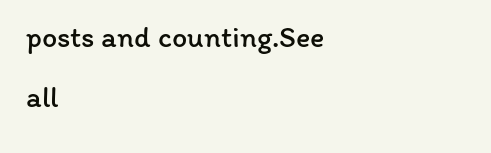posts and counting.See all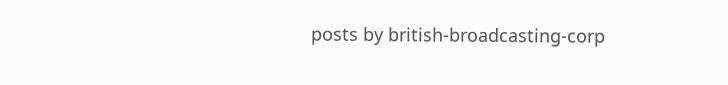posts by british-broadcasting-corp